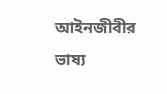আইনজীবীর ভাষ্য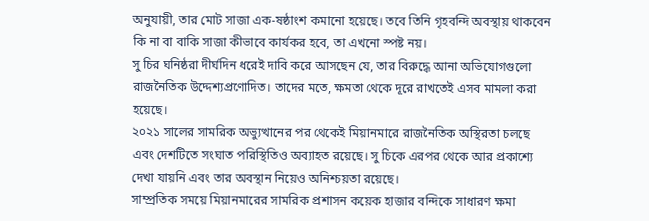অনুযায়ী, তার মোট সাজা এক-ষষ্ঠাংশ কমানো হয়েছে। তবে তিনি গৃহবন্দি অবস্থায় থাকবেন কি না বা বাকি সাজা কীভাবে কার্যকর হবে, তা এখনো স্পষ্ট নয়।
সু চির ঘনিষ্ঠরা দীর্ঘদিন ধরেই দাবি করে আসছেন যে, তার বিরুদ্ধে আনা অভিযোগগুলো রাজনৈতিক উদ্দেশ্যপ্রণোদিত। তাদের মতে, ক্ষমতা থেকে দূরে রাখতেই এসব মামলা করা হয়েছে।
২০২১ সালের সামরিক অভ্যুত্থানের পর থেকেই মিয়ানমারে রাজনৈতিক অস্থিরতা চলছে এবং দেশটিতে সংঘাত পরিস্থিতিও অব্যাহত রয়েছে। সু চিকে এরপর থেকে আর প্রকাশ্যে দেখা যায়নি এবং তার অবস্থান নিয়েও অনিশ্চয়তা রয়েছে।
সাম্প্রতিক সময়ে মিয়ানমারের সামরিক প্রশাসন কয়েক হাজার বন্দিকে সাধারণ ক্ষমা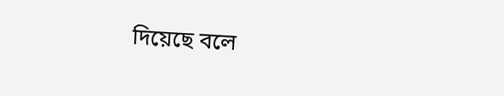দিয়েছে বলে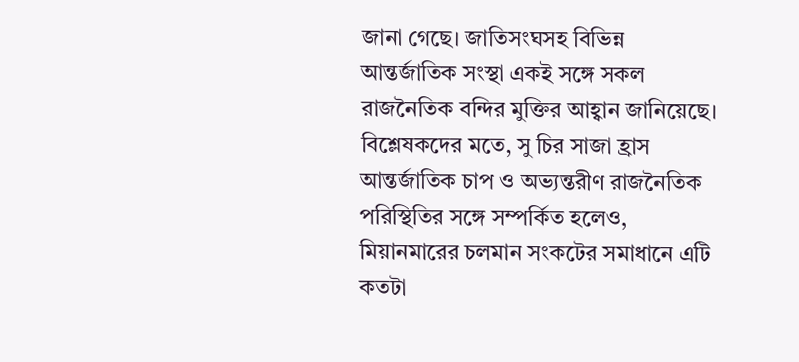জানা গেছে। জাতিসংঘসহ বিভিন্ন আন্তর্জাতিক সংস্থা একই সঙ্গে সকল রাজনৈতিক বন্দির মুক্তির আহ্বান জানিয়েছে।
বিশ্লেষকদের মতে, সু চির সাজা হ্রাস আন্তর্জাতিক চাপ ও অভ্যন্তরীণ রাজনৈতিক পরিস্থিতির সঙ্গে সম্পর্কিত হলেও, মিয়ানমারের চলমান সংকটের সমাধানে এটি কতটা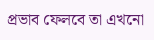প্রভাব ফেলবে তা এখনো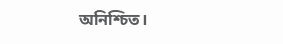অনিশ্চিত।